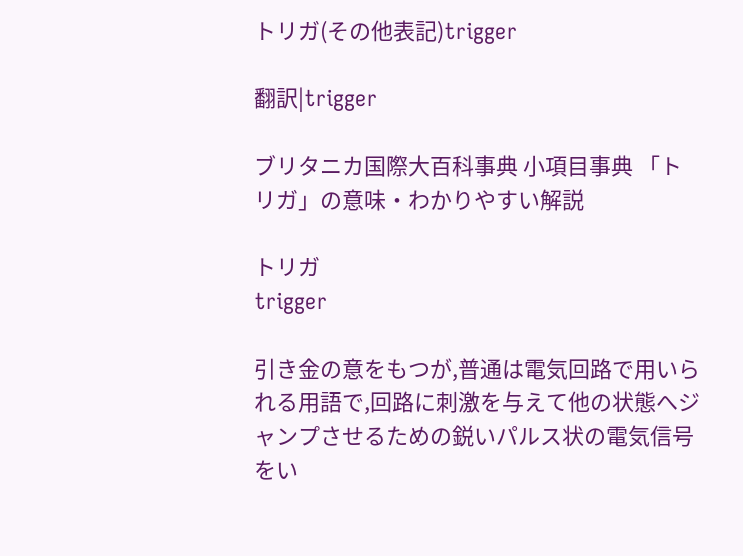トリガ(その他表記)trigger

翻訳|trigger

ブリタニカ国際大百科事典 小項目事典 「トリガ」の意味・わかりやすい解説

トリガ
trigger

引き金の意をもつが,普通は電気回路で用いられる用語で,回路に刺激を与えて他の状態へジャンプさせるための鋭いパルス状の電気信号をい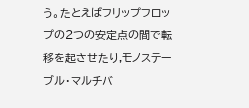う。たとえばフリップフロップの2つの安定点の間で転移を起させたり,モノステーブル・マルチバ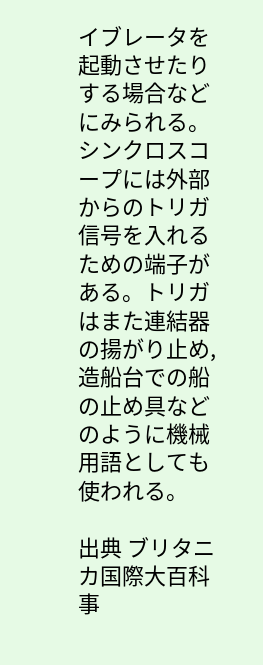イブレータを起動させたりする場合などにみられる。シンクロスコープには外部からのトリガ信号を入れるための端子がある。トリガはまた連結器の揚がり止め,造船台での船の止め具などのように機械用語としても使われる。

出典 ブリタニカ国際大百科事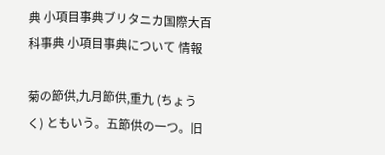典 小項目事典ブリタニカ国際大百科事典 小項目事典について 情報

菊の節供,九月節供,重九 (ちょうく) ともいう。五節供の一つ。旧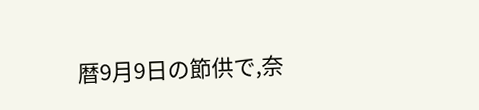暦9月9日の節供で,奈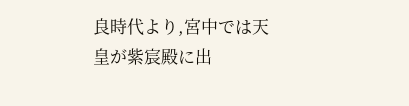良時代より,宮中では天皇が紫宸殿に出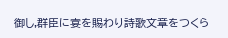御し,群臣に宴を賜わり詩歌文章をつくら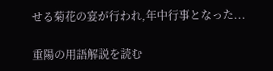せる菊花の宴が行われ,年中行事となった...

重陽の用語解説を読む